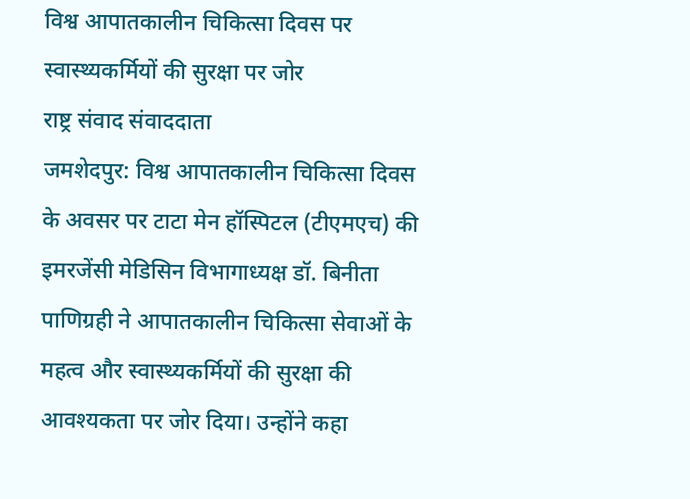विश्व आपातकालीन चिकित्सा दिवस पर स्वास्थ्यकर्मियों की सुरक्षा पर जोर
राष्ट्र संवाद संवाददाता
जमशेदपुर: विश्व आपातकालीन चिकित्सा दिवस के अवसर पर टाटा मेन हॉस्पिटल (टीएमएच) की इमरजेंसी मेडिसिन विभागाध्यक्ष डॉ. बिनीता पाणिग्रही ने आपातकालीन चिकित्सा सेवाओं के महत्व और स्वास्थ्यकर्मियों की सुरक्षा की आवश्यकता पर जोर दिया। उन्होंने कहा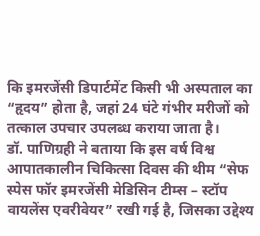कि इमरजेंसी डिपार्टमेंट किसी भी अस्पताल का “हृदय” होता है, जहां 24 घंटे गंभीर मरीजों को तत्काल उपचार उपलब्ध कराया जाता है।
डॉ. पाणिग्रही ने बताया कि इस वर्ष विश्व आपातकालीन चिकित्सा दिवस की थीम “सेफ स्पेस फॉर इमरजेंसी मेडिसिन टीम्स – स्टॉप वायलेंस एवरीवेयर” रखी गई है, जिसका उद्देश्य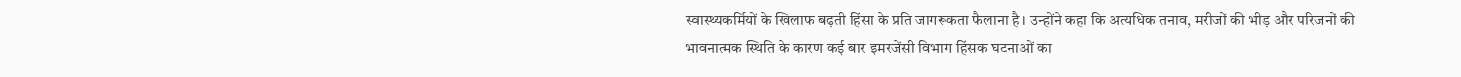स्वास्थ्यकर्मियों के खिलाफ बढ़ती हिंसा के प्रति जागरूकता फैलाना है। उन्होंने कहा कि अत्यधिक तनाव, मरीजों की भीड़ और परिजनों की भावनात्मक स्थिति के कारण कई बार इमरजेंसी विभाग हिंसक घटनाओं का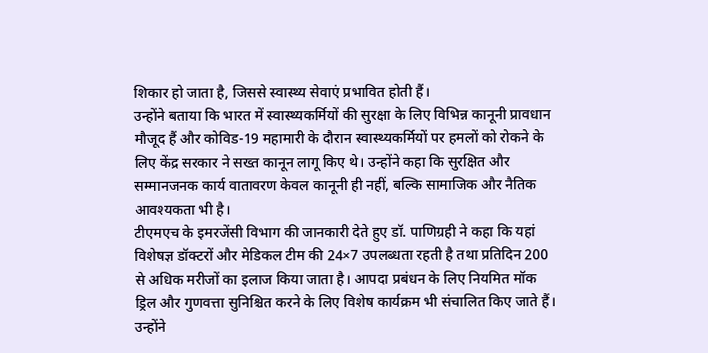शिकार हो जाता है, जिससे स्वास्थ्य सेवाएं प्रभावित होती हैं।
उन्होंने बताया कि भारत में स्वास्थ्यकर्मियों की सुरक्षा के लिए विभिन्न कानूनी प्रावधान मौजूद हैं और कोविड-19 महामारी के दौरान स्वास्थ्यकर्मियों पर हमलों को रोकने के लिए केंद्र सरकार ने सख्त कानून लागू किए थे। उन्होंने कहा कि सुरक्षित और सम्मानजनक कार्य वातावरण केवल कानूनी ही नहीं, बल्कि सामाजिक और नैतिक आवश्यकता भी है।
टीएमएच के इमरजेंसी विभाग की जानकारी देते हुए डॉ. पाणिग्रही ने कहा कि यहां विशेषज्ञ डॉक्टरों और मेडिकल टीम की 24×7 उपलब्धता रहती है तथा प्रतिदिन 200 से अधिक मरीजों का इलाज किया जाता है। आपदा प्रबंधन के लिए नियमित मॉक ड्रिल और गुणवत्ता सुनिश्चित करने के लिए विशेष कार्यक्रम भी संचालित किए जाते हैं।
उन्होंने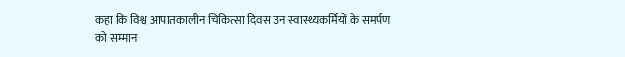कहा कि विश्व आपातकालीन चिकित्सा दिवस उन स्वास्थ्यकर्मियों के समर्पण को सम्मान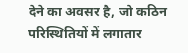देने का अवसर है, जो कठिन परिस्थितियों में लगातार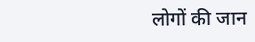लोगों की जान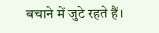बचाने में जुटे रहते हैं।